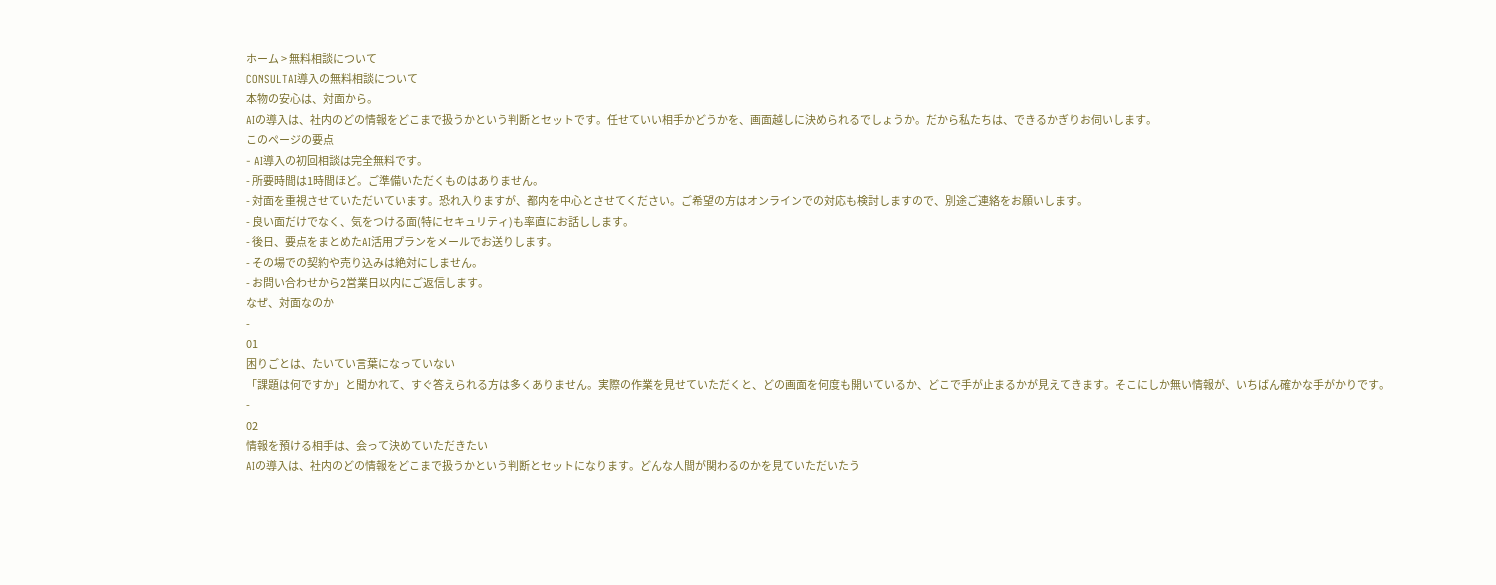ホーム > 無料相談について
CONSULTAI導入の無料相談について
本物の安心は、対面から。
AIの導入は、社内のどの情報をどこまで扱うかという判断とセットです。任せていい相手かどうかを、画面越しに決められるでしょうか。だから私たちは、できるかぎりお伺いします。
このページの要点
- AI導入の初回相談は完全無料です。
- 所要時間は1時間ほど。ご準備いただくものはありません。
- 対面を重視させていただいています。恐れ入りますが、都内を中心とさせてください。ご希望の方はオンラインでの対応も検討しますので、別途ご連絡をお願いします。
- 良い面だけでなく、気をつける面(特にセキュリティ)も率直にお話しします。
- 後日、要点をまとめたAI活用プランをメールでお送りします。
- その場での契約や売り込みは絶対にしません。
- お問い合わせから2営業日以内にご返信します。
なぜ、対面なのか
-
01
困りごとは、たいてい言葉になっていない
「課題は何ですか」と聞かれて、すぐ答えられる方は多くありません。実際の作業を見せていただくと、どの画面を何度も開いているか、どこで手が止まるかが見えてきます。そこにしか無い情報が、いちばん確かな手がかりです。
-
02
情報を預ける相手は、会って決めていただきたい
AIの導入は、社内のどの情報をどこまで扱うかという判断とセットになります。どんな人間が関わるのかを見ていただいたう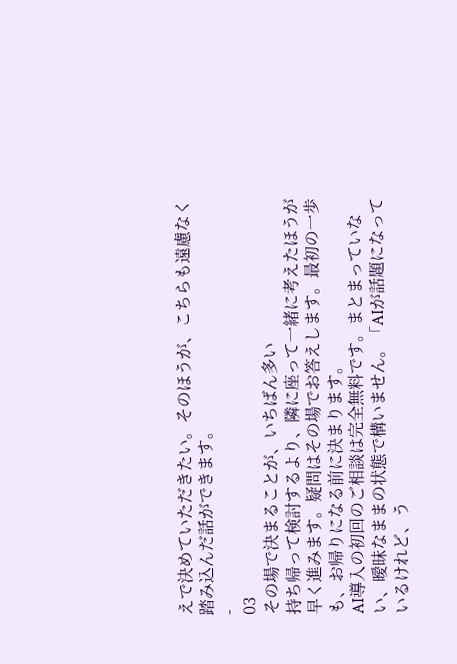えで決めていただきたい。そのほうが、こちらも遠慮なく踏み込んだ話ができます。
-
03
その場で決まることが、いちばん多い
持ち帰って検討するより、隣に座って一緒に考えたほうが早く進みます。疑問はその場でお答えします。最初の一歩も、お帰りになる前に決まります。
AI導入の初回のご相談は完全無料です。まとまっていない、曖昧なままの状態で構いません。「AIが話題になっているけれど、う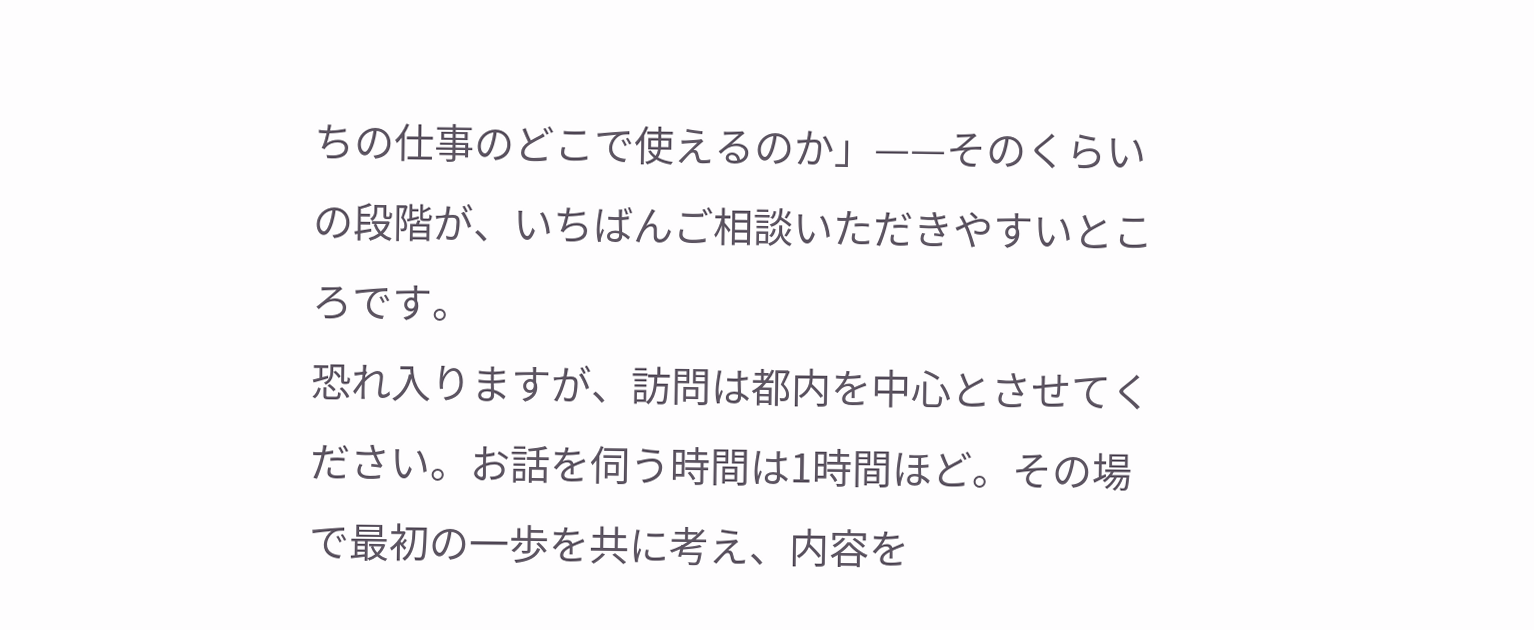ちの仕事のどこで使えるのか」——そのくらいの段階が、いちばんご相談いただきやすいところです。
恐れ入りますが、訪問は都内を中心とさせてください。お話を伺う時間は1時間ほど。その場で最初の一歩を共に考え、内容を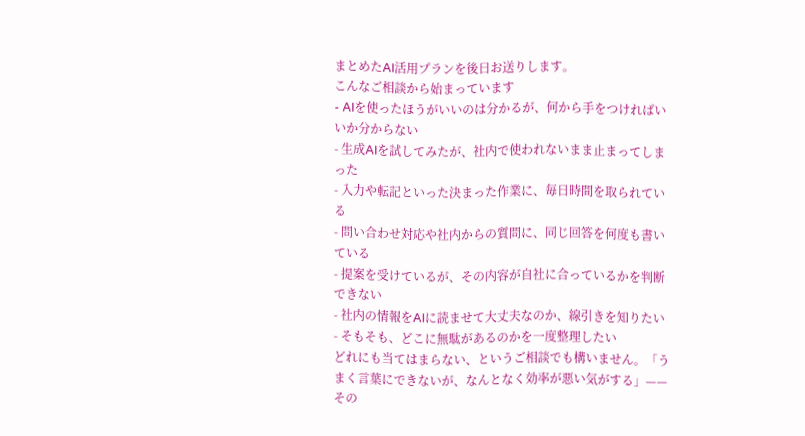まとめたAI活用プランを後日お送りします。
こんなご相談から始まっています
- AIを使ったほうがいいのは分かるが、何から手をつければいいか分からない
- 生成AIを試してみたが、社内で使われないまま止まってしまった
- 入力や転記といった決まった作業に、毎日時間を取られている
- 問い合わせ対応や社内からの質問に、同じ回答を何度も書いている
- 提案を受けているが、その内容が自社に合っているかを判断できない
- 社内の情報をAIに読ませて大丈夫なのか、線引きを知りたい
- そもそも、どこに無駄があるのかを一度整理したい
どれにも当てはまらない、というご相談でも構いません。「うまく言葉にできないが、なんとなく効率が悪い気がする」——その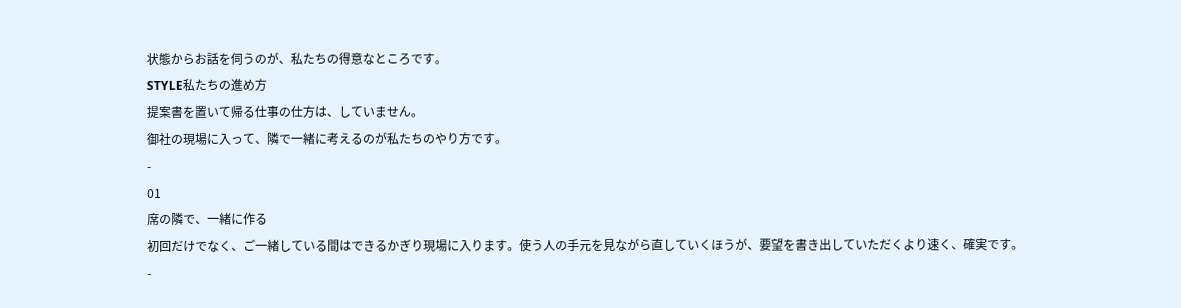状態からお話を伺うのが、私たちの得意なところです。
STYLE私たちの進め方
提案書を置いて帰る仕事の仕方は、していません。
御社の現場に入って、隣で一緒に考えるのが私たちのやり方です。
-
01
席の隣で、一緒に作る
初回だけでなく、ご一緒している間はできるかぎり現場に入ります。使う人の手元を見ながら直していくほうが、要望を書き出していただくより速く、確実です。
-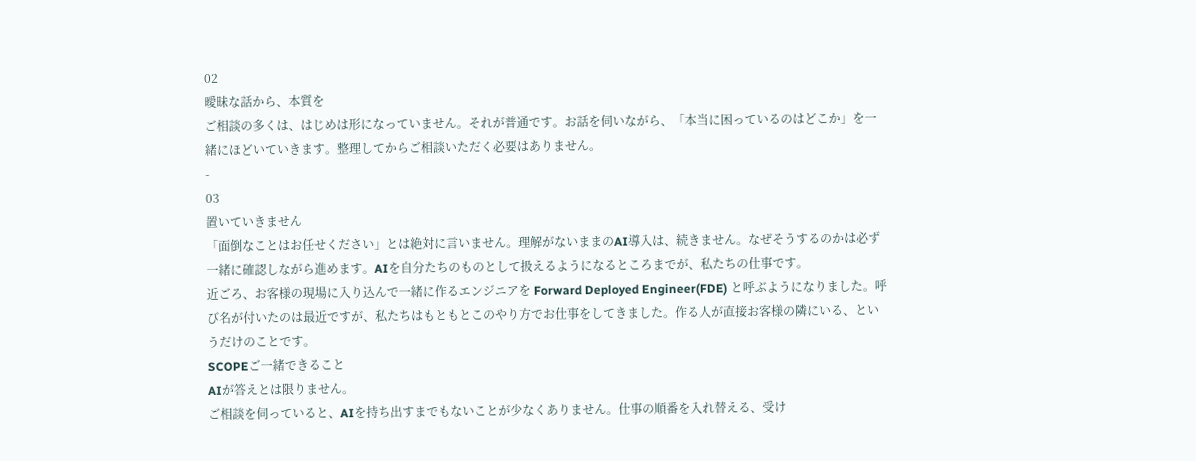02
曖昧な話から、本質を
ご相談の多くは、はじめは形になっていません。それが普通です。お話を伺いながら、「本当に困っているのはどこか」を一緒にほどいていきます。整理してからご相談いただく必要はありません。
-
03
置いていきません
「面倒なことはお任せください」とは絶対に言いません。理解がないままのAI導入は、続きません。なぜそうするのかは必ず一緒に確認しながら進めます。AIを自分たちのものとして扱えるようになるところまでが、私たちの仕事です。
近ごろ、お客様の現場に入り込んで一緒に作るエンジニアを Forward Deployed Engineer(FDE) と呼ぶようになりました。呼び名が付いたのは最近ですが、私たちはもともとこのやり方でお仕事をしてきました。作る人が直接お客様の隣にいる、というだけのことです。
SCOPEご一緒できること
AIが答えとは限りません。
ご相談を伺っていると、AIを持ち出すまでもないことが少なくありません。仕事の順番を入れ替える、受け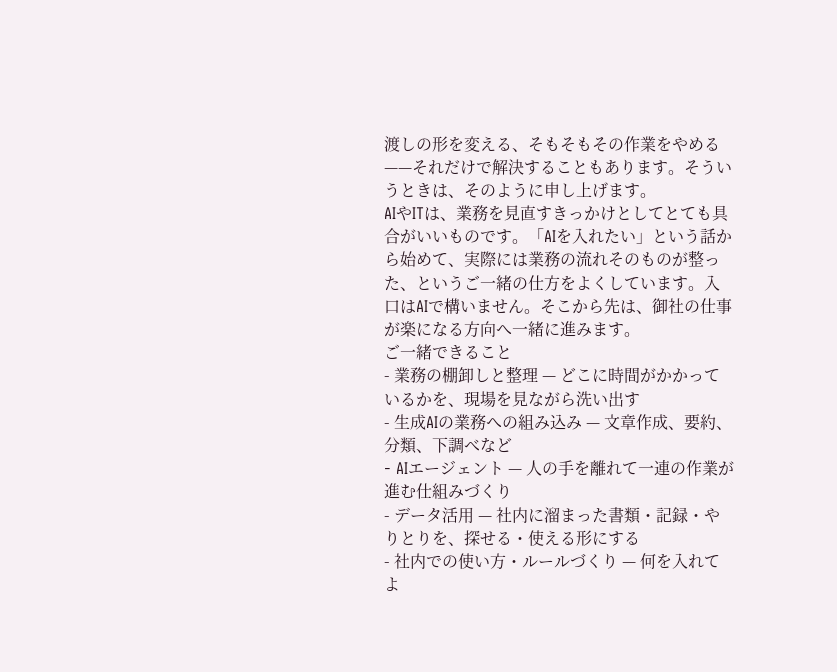渡しの形を変える、そもそもその作業をやめる——それだけで解決することもあります。そういうときは、そのように申し上げます。
AIやITは、業務を見直すきっかけとしてとても具合がいいものです。「AIを入れたい」という話から始めて、実際には業務の流れそのものが整った、というご一緒の仕方をよくしています。入口はAIで構いません。そこから先は、御社の仕事が楽になる方向へ一緒に進みます。
ご一緒できること
- 業務の棚卸しと整理 — どこに時間がかかっているかを、現場を見ながら洗い出す
- 生成AIの業務への組み込み — 文章作成、要約、分類、下調べなど
- AIエージェント — 人の手を離れて一連の作業が進む仕組みづくり
- データ活用 — 社内に溜まった書類・記録・やりとりを、探せる・使える形にする
- 社内での使い方・ルールづくり — 何を入れてよ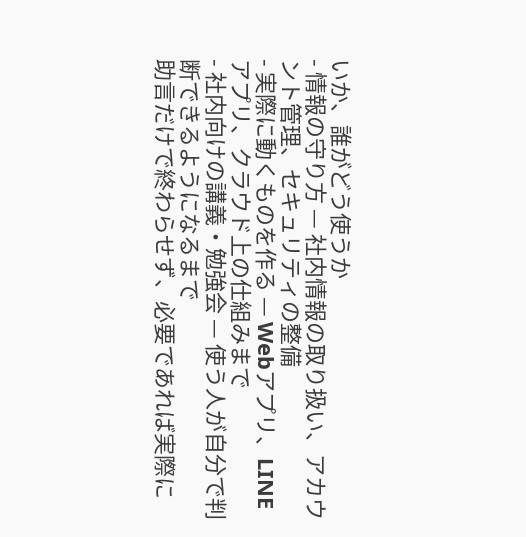いか、誰がどう使うか
- 情報の守り方 — 社内情報の取り扱い、アカウント管理、セキュリティの整備
- 実際に動くものを作る — Webアプリ、LINEアプリ、クラウド上の仕組みまで
- 社内向けの講義・勉強会 — 使う人が自分で判断できるようになるまで
助言だけで終わらせず、必要であれば実際に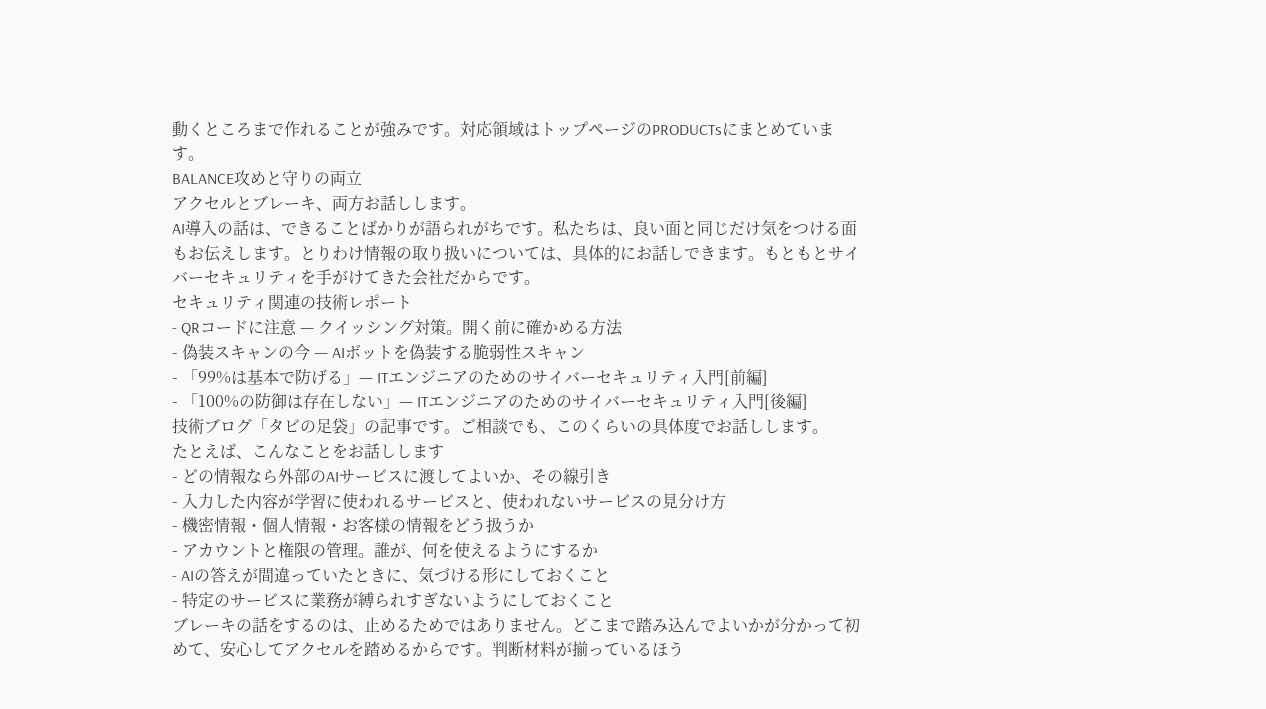動くところまで作れることが強みです。対応領域はトップページのPRODUCTsにまとめています。
BALANCE攻めと守りの両立
アクセルとブレーキ、両方お話しします。
AI導入の話は、できることばかりが語られがちです。私たちは、良い面と同じだけ気をつける面もお伝えします。とりわけ情報の取り扱いについては、具体的にお話しできます。もともとサイバーセキュリティを手がけてきた会社だからです。
セキュリティ関連の技術レポート
- QRコードに注意 — クイッシング対策。開く前に確かめる方法
- 偽装スキャンの今 — AIボットを偽装する脆弱性スキャン
- 「99%は基本で防げる」— ITエンジニアのためのサイバーセキュリティ入門[前編]
- 「100%の防御は存在しない」— ITエンジニアのためのサイバーセキュリティ入門[後編]
技術ブログ「タビの足袋」の記事です。ご相談でも、このくらいの具体度でお話しします。
たとえば、こんなことをお話しします
- どの情報なら外部のAIサービスに渡してよいか、その線引き
- 入力した内容が学習に使われるサービスと、使われないサービスの見分け方
- 機密情報・個人情報・お客様の情報をどう扱うか
- アカウントと権限の管理。誰が、何を使えるようにするか
- AIの答えが間違っていたときに、気づける形にしておくこと
- 特定のサービスに業務が縛られすぎないようにしておくこと
ブレーキの話をするのは、止めるためではありません。どこまで踏み込んでよいかが分かって初めて、安心してアクセルを踏めるからです。判断材料が揃っているほう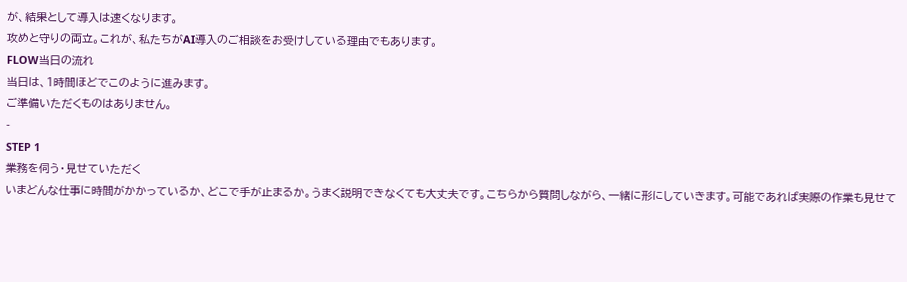が、結果として導入は速くなります。
攻めと守りの両立。これが、私たちがAI導入のご相談をお受けしている理由でもあります。
FLOW当日の流れ
当日は、1時間ほどでこのように進みます。
ご準備いただくものはありません。
-
STEP 1
業務を伺う・見せていただく
いまどんな仕事に時間がかかっているか、どこで手が止まるか。うまく説明できなくても大丈夫です。こちらから質問しながら、一緒に形にしていきます。可能であれば実際の作業も見せて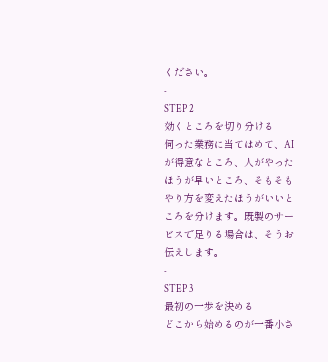ください。
-
STEP 2
効くところを切り分ける
伺った業務に当てはめて、AIが得意なところ、人がやったほうが早いところ、そもそもやり方を変えたほうがいいところを分けます。既製のサービスで足りる場合は、そうお伝えします。
-
STEP 3
最初の一歩を決める
どこから始めるのが一番小さ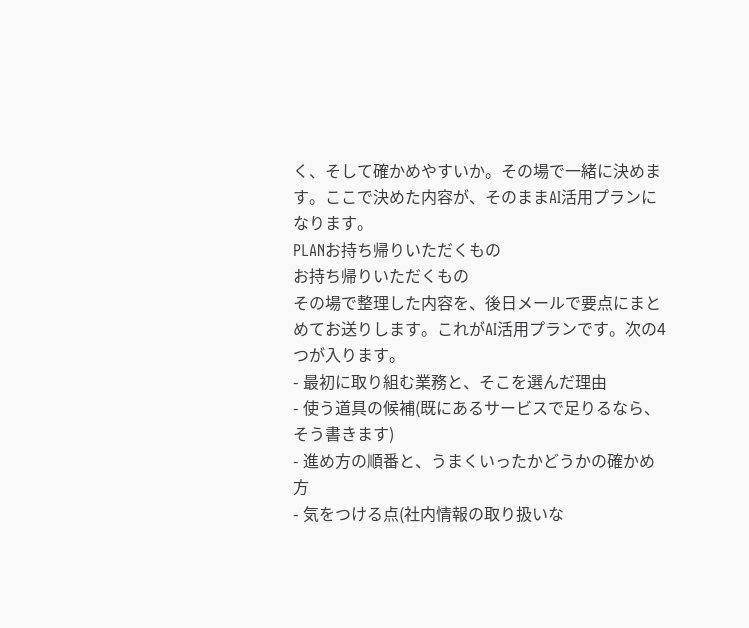く、そして確かめやすいか。その場で一緒に決めます。ここで決めた内容が、そのままAI活用プランになります。
PLANお持ち帰りいただくもの
お持ち帰りいただくもの
その場で整理した内容を、後日メールで要点にまとめてお送りします。これがAI活用プランです。次の4つが入ります。
- 最初に取り組む業務と、そこを選んだ理由
- 使う道具の候補(既にあるサービスで足りるなら、そう書きます)
- 進め方の順番と、うまくいったかどうかの確かめ方
- 気をつける点(社内情報の取り扱いな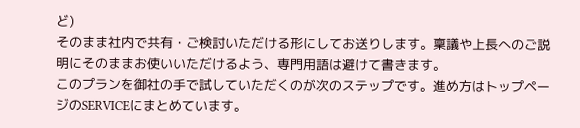ど)
そのまま社内で共有・ご検討いただける形にしてお送りします。稟議や上長へのご説明にそのままお使いいただけるよう、専門用語は避けて書きます。
このプランを御社の手で試していただくのが次のステップです。進め方はトップページのSERVICEにまとめています。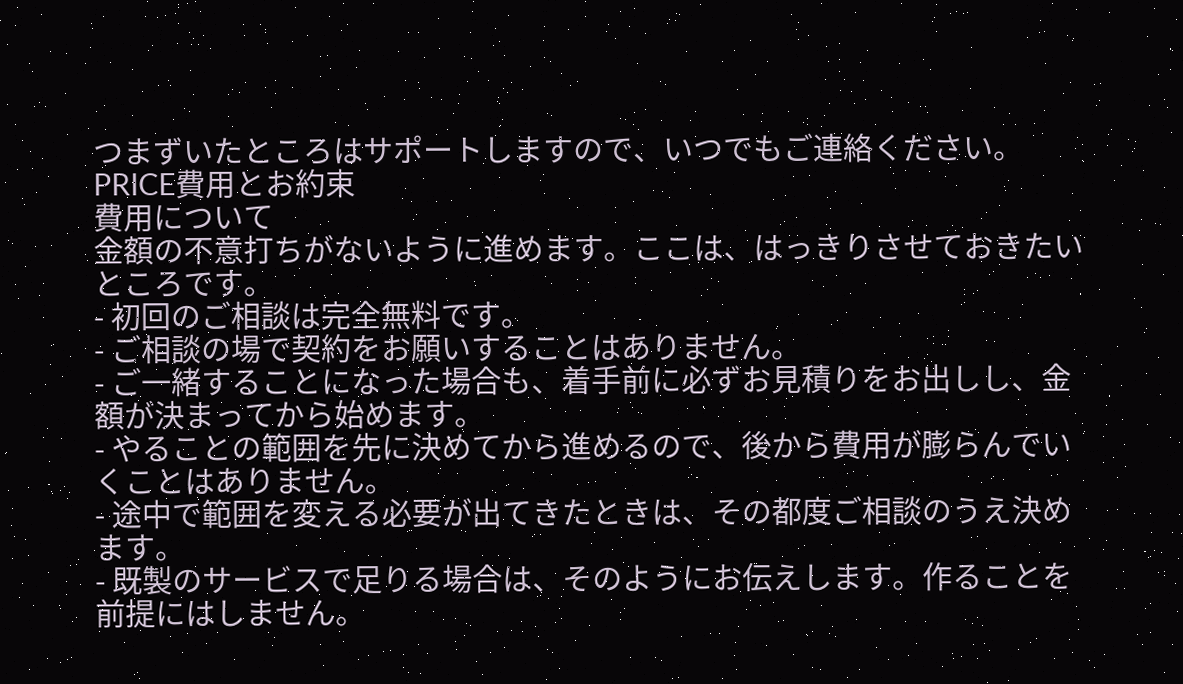つまずいたところはサポートしますので、いつでもご連絡ください。
PRICE費用とお約束
費用について
金額の不意打ちがないように進めます。ここは、はっきりさせておきたいところです。
- 初回のご相談は完全無料です。
- ご相談の場で契約をお願いすることはありません。
- ご一緒することになった場合も、着手前に必ずお見積りをお出しし、金額が決まってから始めます。
- やることの範囲を先に決めてから進めるので、後から費用が膨らんでいくことはありません。
- 途中で範囲を変える必要が出てきたときは、その都度ご相談のうえ決めます。
- 既製のサービスで足りる場合は、そのようにお伝えします。作ることを前提にはしません。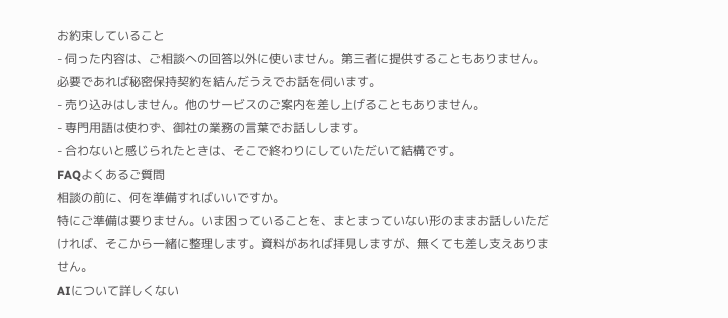お約束していること
- 伺った内容は、ご相談への回答以外に使いません。第三者に提供することもありません。必要であれば秘密保持契約を結んだうえでお話を伺います。
- 売り込みはしません。他のサービスのご案内を差し上げることもありません。
- 専門用語は使わず、御社の業務の言葉でお話しします。
- 合わないと感じられたときは、そこで終わりにしていただいて結構です。
FAQよくあるご質問
相談の前に、何を準備すればいいですか。
特にご準備は要りません。いま困っていることを、まとまっていない形のままお話しいただければ、そこから一緒に整理します。資料があれば拝見しますが、無くても差し支えありません。
AIについて詳しくない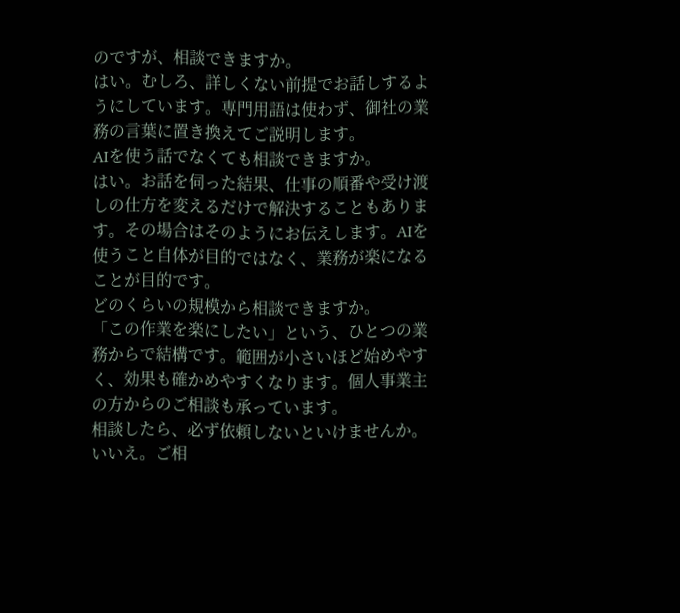のですが、相談できますか。
はい。むしろ、詳しくない前提でお話しするようにしています。専門用語は使わず、御社の業務の言葉に置き換えてご説明します。
AIを使う話でなくても相談できますか。
はい。お話を伺った結果、仕事の順番や受け渡しの仕方を変えるだけで解決することもあります。その場合はそのようにお伝えします。AIを使うこと自体が目的ではなく、業務が楽になることが目的です。
どのくらいの規模から相談できますか。
「この作業を楽にしたい」という、ひとつの業務からで結構です。範囲が小さいほど始めやすく、効果も確かめやすくなります。個人事業主の方からのご相談も承っています。
相談したら、必ず依頼しないといけませんか。
いいえ。ご相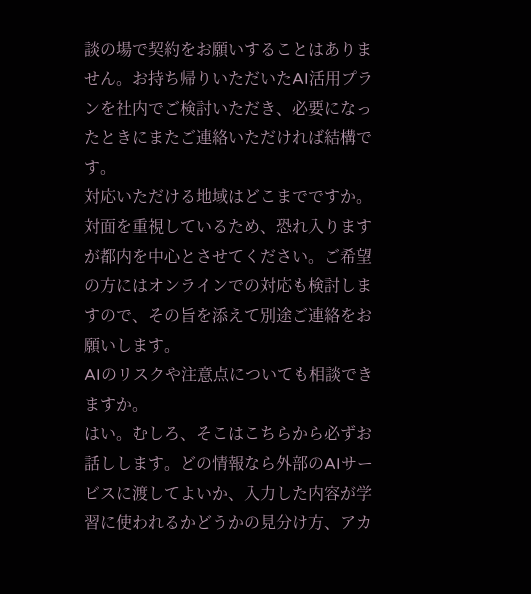談の場で契約をお願いすることはありません。お持ち帰りいただいたAI活用プランを社内でご検討いただき、必要になったときにまたご連絡いただければ結構です。
対応いただける地域はどこまでですか。
対面を重視しているため、恐れ入りますが都内を中心とさせてください。ご希望の方にはオンラインでの対応も検討しますので、その旨を添えて別途ご連絡をお願いします。
AIのリスクや注意点についても相談できますか。
はい。むしろ、そこはこちらから必ずお話しします。どの情報なら外部のAIサービスに渡してよいか、入力した内容が学習に使われるかどうかの見分け方、アカ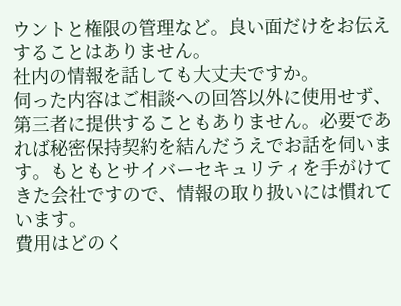ウントと権限の管理など。良い面だけをお伝えすることはありません。
社内の情報を話しても大丈夫ですか。
伺った内容はご相談への回答以外に使用せず、第三者に提供することもありません。必要であれば秘密保持契約を結んだうえでお話を伺います。もともとサイバーセキュリティを手がけてきた会社ですので、情報の取り扱いには慣れています。
費用はどのく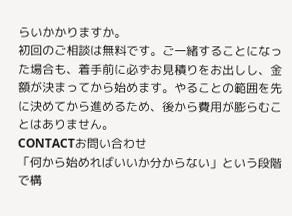らいかかりますか。
初回のご相談は無料です。ご一緒することになった場合も、着手前に必ずお見積りをお出しし、金額が決まってから始めます。やることの範囲を先に決めてから進めるため、後から費用が膨らむことはありません。
CONTACTお問い合わせ
「何から始めればいいか分からない」という段階で構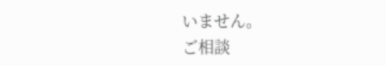いません。
ご相談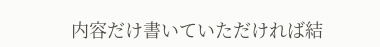内容だけ書いていただければ結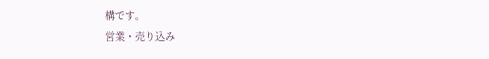構です。
営業・売り込み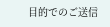目的でのご送信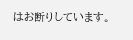はお断りしています。